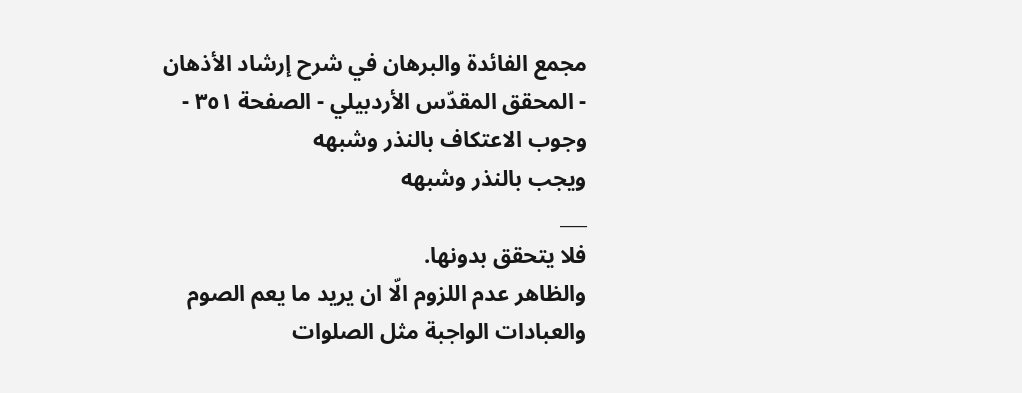مجمع الفائدة والبرهان في شرح إرشاد الأذهان - المحقق المقدّس الأردبيلي - الصفحة ٣٥١ - وجوب الاعتكاف بالنذر وشبهه
ويجب بالنذر وشبهه
___
فلا يتحقق بدونها.
والظاهر عدم اللزوم الّا ان يريد ما يعم الصوم والعبادات الواجبة مثل الصلوات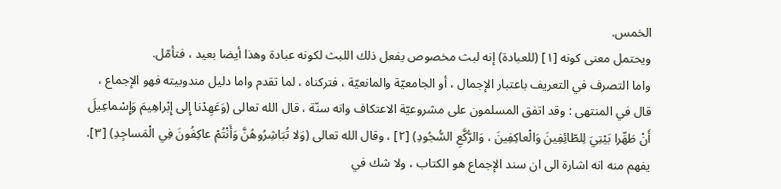الخمس.
ويحتمل معنى كونه [١] (للعبادة) إنه لبث مخصوص يفعل ذلك اللبث لكونه عبادة وهذا أيضا بعيد ، فتأمّل.
واما التصرف في التعريف باعتبار الإجمال ، أو الجامعيّة والمانعيّة ، فتركناه ، لما تقدم واما دليل مندوبيته فهو الإجماع ، قال في المنتهى : وقد اتفق المسلمون على مشروعيّة الاعتكاف وانه سنّة ، قال الله تعالى (وَعَهِدْنا إِلى إِبْراهِيمَ وَإِسْماعِيلَ أَنْ طَهِّرا بَيْتِيَ لِلطّائِفِينَ وَالْعاكِفِينَ ، وَالرُّكَّعِ السُّجُودِ) [٢] ، وقال الله تعالى (وَلا تُبَاشِرُوهُنَّ وَأَنْتُمْ عاكِفُونَ فِي الْمَساجِدِ) [٣].
يفهم منه انه اشارة الى ان سند الإجماع هو الكتاب ، ولا شك في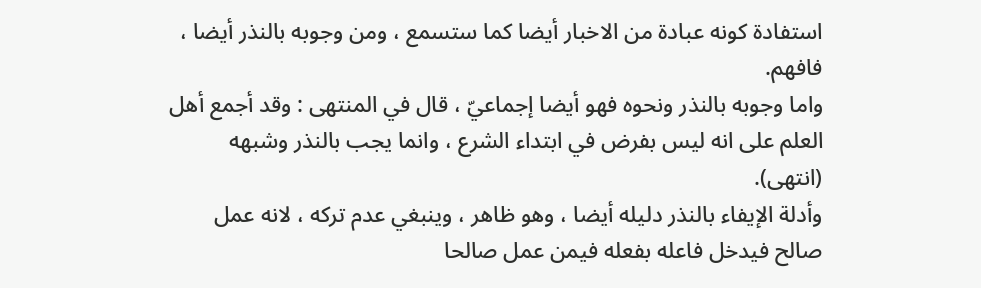استفادة كونه عبادة من الاخبار أيضا كما ستسمع ، ومن وجوبه بالنذر أيضا ، فافهم.
واما وجوبه بالنذر ونحوه فهو أيضا إجماعيّ ، قال في المنتهى : وقد أجمع أهل العلم على انه ليس بفرض في ابتداء الشرع ، وانما يجب بالنذر وشبهه (انتهى).
وأدلة الإيفاء بالنذر دليله أيضا ، وهو ظاهر ، وينبغي عدم تركه ، لانه عمل صالح فيدخل فاعله بفعله فيمن عمل صالحا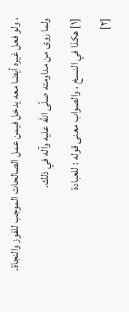، ولو فعل غيره أيضا معه يدخل فيمن عمل الصالحات الموجب للفوز والنجاة.
ولما روى من مداومته صلّى الله عليه وآله في ذلك.
[١] هكذا في النسخ ، والصواب معنى قوله : للعبادة
[٢]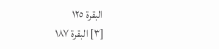البقرة ١٢٥
[٣] البقرة ١٨٧